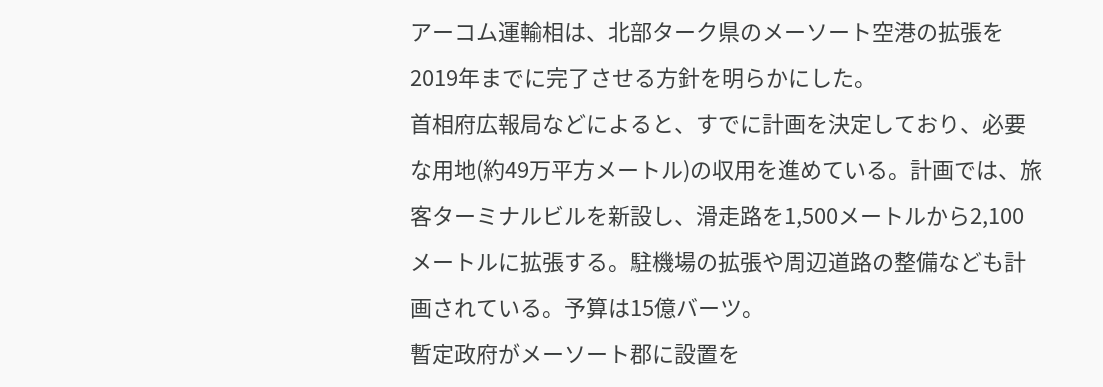アーコム運輸相は、北部ターク県のメーソート空港の拡張を2019年までに完了させる方針を明らかにした。
首相府広報局などによると、すでに計画を決定しており、必要な用地(約49万平方メートル)の収用を進めている。計画では、旅客ターミナルビルを新設し、滑走路を1,500メートルから2,100メートルに拡張する。駐機場の拡張や周辺道路の整備なども計画されている。予算は15億バーツ。
暫定政府がメーソート郡に設置を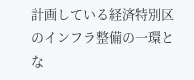計画している経済特別区のインフラ整備の一環とな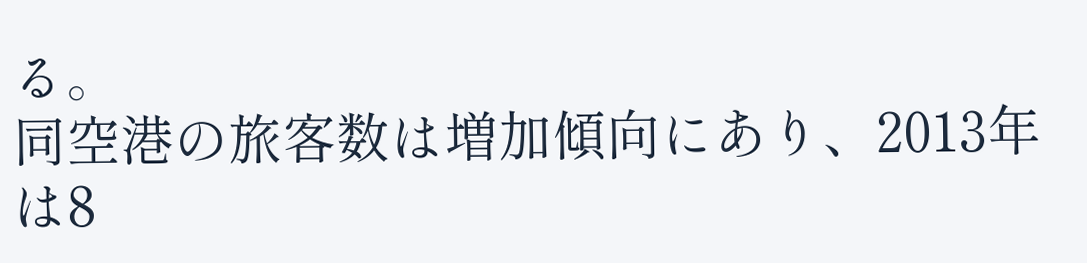る。
同空港の旅客数は増加傾向にあり、2013年は8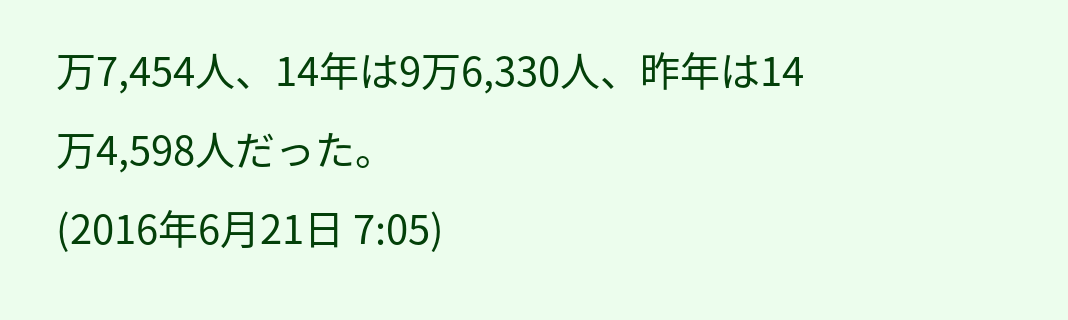万7,454人、14年は9万6,330人、昨年は14万4,598人だった。
(2016年6月21日 7:05)